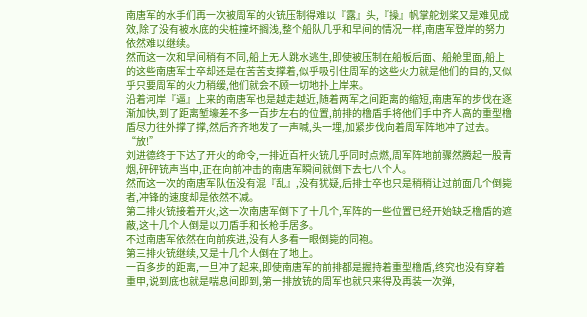南唐军的水手们再一次被周军的火铳压制得难以『露』头,『操』帆掌舵划桨又是难见成效,除了没有被水底的尖桩撞坏搁浅,整个船队几乎和早间的情况一样,南唐军登岸的努力依然难以继续。
然而这一次和早间稍有不同,船上无人跳水逃生,即使被压制在船板后面、船舱里面,船上的这些南唐军士卒却还是在苦苦支撑着,似乎吸引住周军的这些火力就是他们的目的,又似乎只要周军的火力稍缓,他们就会不顾一切地扑上岸来。
沿着河岸『逼』上来的南唐军也是越走越近,随着两军之间距离的缩短,南唐军的步伐在逐渐加快,到了距离堑壕差不多一百步左右的位置,前排的橹盾手将他们手中齐人高的重型橹盾尽力往外撑了撑,然后齐齐地发了一声喊,头一埋,加紧步伐向着周军阵地冲了过去。
“放!”
刘进德终于下达了开火的命令,一排近百杆火铳几乎同时点燃,周军阵地前骤然腾起一股青烟,砰砰铳声当中,正在向前冲击的南唐军瞬间就倒下去七八个人。
然而这一次的南唐军队伍没有混『乱』,没有犹疑,后排士卒也只是稍稍让过前面几个倒毙者,冲锋的速度却是依然不减。
第二排火铳接着开火,这一次南唐军倒下了十几个,军阵的一些位置已经开始缺乏橹盾的遮蔽,这十几个人倒是以刀盾手和长枪手居多。
不过南唐军依然在向前疾进,没有人多看一眼倒毙的同袍。
第三排火铳继续,又是十几个人倒在了地上。
一百多步的距离,一旦冲了起来,即使南唐军的前排都是握持着重型橹盾,终究也没有穿着重甲,说到底也就是喘息间即到,第一排放铳的周军也就只来得及再装一次弹,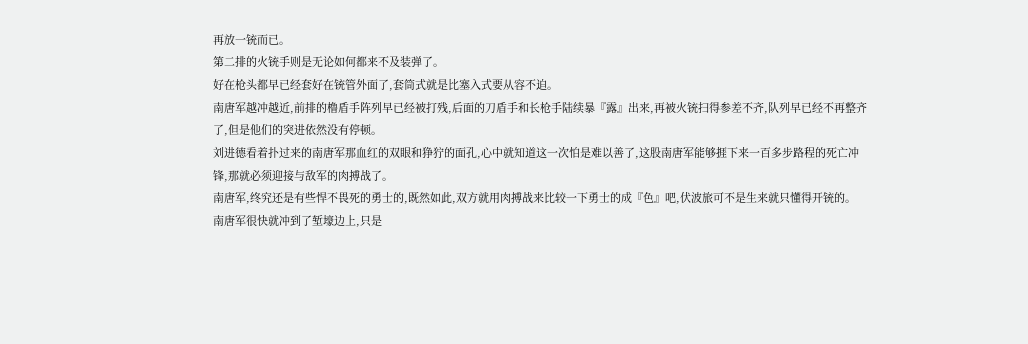再放一铳而已。
第二排的火铳手则是无论如何都来不及装弹了。
好在枪头都早已经套好在铳管外面了,套筒式就是比塞入式要从容不迫。
南唐军越冲越近,前排的橹盾手阵列早已经被打残,后面的刀盾手和长枪手陆续暴『露』出来,再被火铳扫得参差不齐,队列早已经不再整齐了,但是他们的突进依然没有停顿。
刘进德看着扑过来的南唐军那血红的双眼和狰狞的面孔,心中就知道这一次怕是难以善了,这股南唐军能够捱下来一百多步路程的死亡冲锋,那就必须迎接与敌军的肉搏战了。
南唐军,终究还是有些悍不畏死的勇士的,既然如此,双方就用肉搏战来比较一下勇士的成『色』吧,伏波旅可不是生来就只懂得开铳的。
南唐军很快就冲到了堑壕边上,只是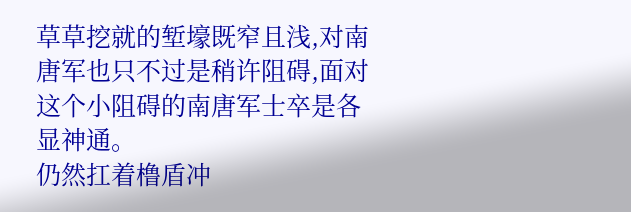草草挖就的堑壕既窄且浅,对南唐军也只不过是稍许阻碍,面对这个小阻碍的南唐军士卒是各显神通。
仍然扛着橹盾冲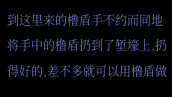到这里来的橹盾手不约而同地将手中的橹盾扔到了堑壕上,扔得好的,差不多就可以用橹盾做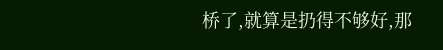桥了,就算是扔得不够好,那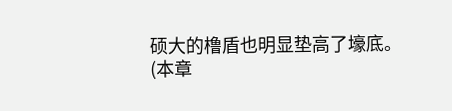硕大的橹盾也明显垫高了壕底。
(本章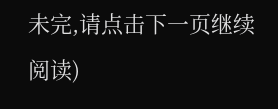未完,请点击下一页继续阅读)